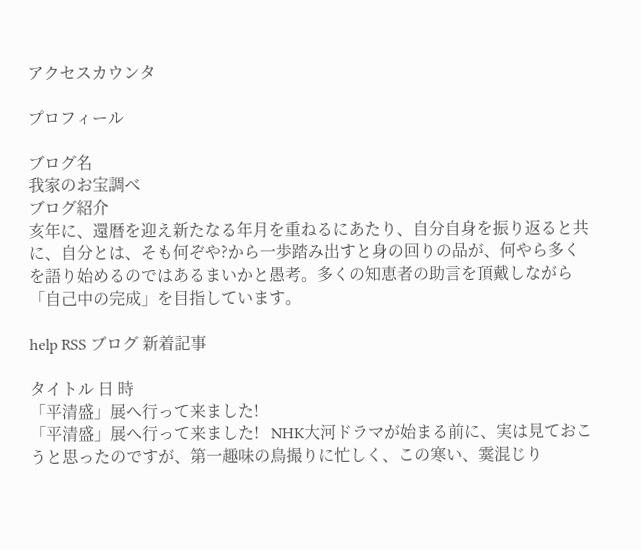アクセスカウンタ

プロフィール

ブログ名
我家のお宝調べ
ブログ紹介
亥年に、還暦を迎え新たなる年月を重ねるにあたり、自分自身を振り返ると共に、自分とは、そも何ぞや?から一歩踏み出すと身の回りの品が、何やら多くを語り始めるのではあるまいかと愚考。多くの知恵者の助言を頂戴しながら「自己中の完成」を目指しています。

help RSS ブログ 新着記事

タイトル 日 時
「平清盛」展へ行って来ました!
「平清盛」展へ行って来ました!   NHK大河ドラマが始まる前に、実は見ておこうと思ったのですが、第一趣味の鳥撮りに忙しく、この寒い、霙混じり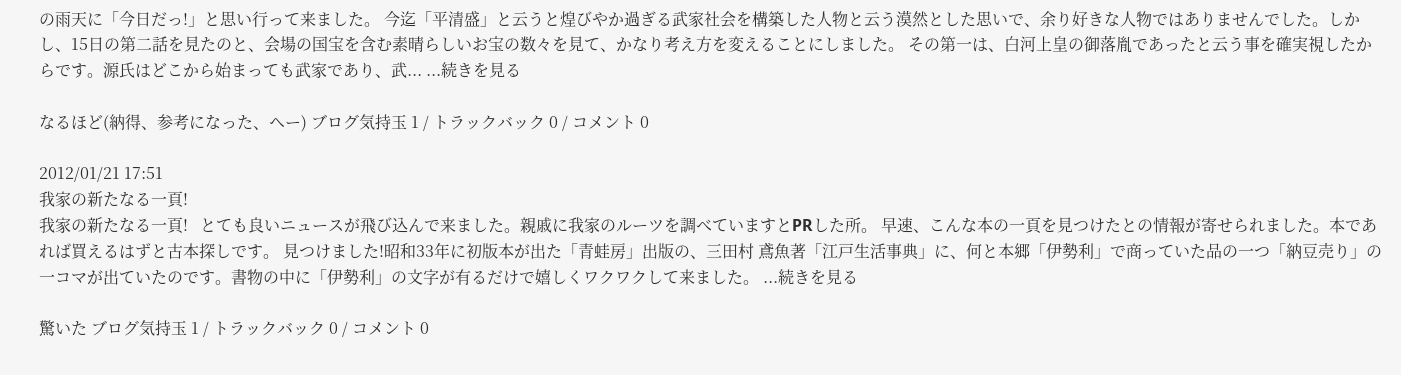の雨天に「今日だっ!」と思い行って来ました。 今迄「平清盛」と云うと煌びやか過ぎる武家社会を構築した人物と云う漠然とした思いで、余り好きな人物ではありませんでした。しかし、15日の第二話を見たのと、会場の国宝を含む素晴らしいお宝の数々を見て、かなり考え方を変えることにしました。 その第一は、白河上皇の御落胤であったと云う事を確実視したからです。源氏はどこから始まっても武家であり、武... ...続きを見る

なるほど(納得、参考になった、ヘー) ブログ気持玉 1 / トラックバック 0 / コメント 0

2012/01/21 17:51
我家の新たなる一頁!
我家の新たなる一頁!   とても良いニュースが飛び込んで来ました。親戚に我家のルーツを調べていますとPRした所。 早速、こんな本の一頁を見つけたとの情報が寄せられました。本であれば買えるはずと古本探しです。 見つけました!昭和33年に初版本が出た「青蛙房」出版の、三田村 鳶魚著「江戸生活事典」に、何と本郷「伊勢利」で商っていた品の一つ「納豆売り」の一コマが出ていたのです。書物の中に「伊勢利」の文字が有るだけで嬉しくワクワクして来ました。 ...続きを見る

驚いた ブログ気持玉 1 / トラックバック 0 / コメント 0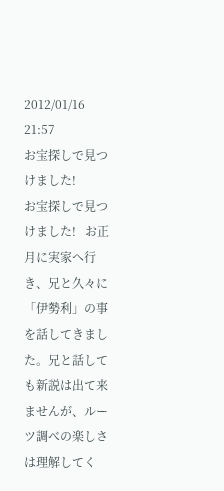2012/01/16 21:57
お宝探しで見つけました!
お宝探しで見つけました!   お正月に実家へ行き、兄と久々に「伊勢利」の事を話してきました。兄と話しても新説は出て来ませんが、ルーツ調べの楽しさは理解してく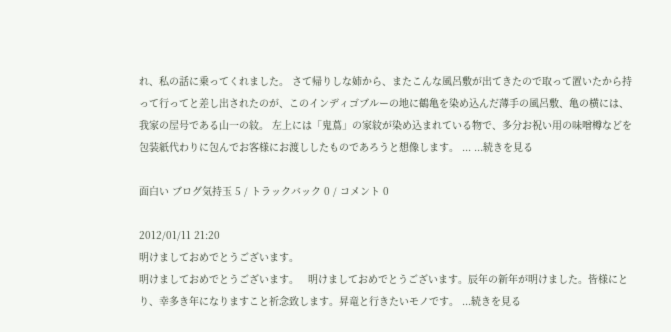れ、私の話に乗ってくれました。 さて帰りしな姉から、またこんな風呂敷が出てきたので取って置いたから持って行ってと差し出されたのが、このインディゴブルーの地に鶴亀を染め込んだ薄手の風呂敷、亀の横には、我家の屋号である山一の紋。 左上には「鬼蔦」の家紋が染め込まれている物で、多分お祝い用の味噌樽などを包装紙代わりに包んでお客様にお渡ししたものであろうと想像します。 ... ...続きを見る

面白い ブログ気持玉 5 / トラックバック 0 / コメント 0

2012/01/11 21:20
明けましておめでとうございます。
明けましておめでとうございます。   明けましておめでとうございます。辰年の新年が明けました。皆様にとり、幸多き年になりますこと祈念致します。昇竜と行きたいモノです。 ...続きを見る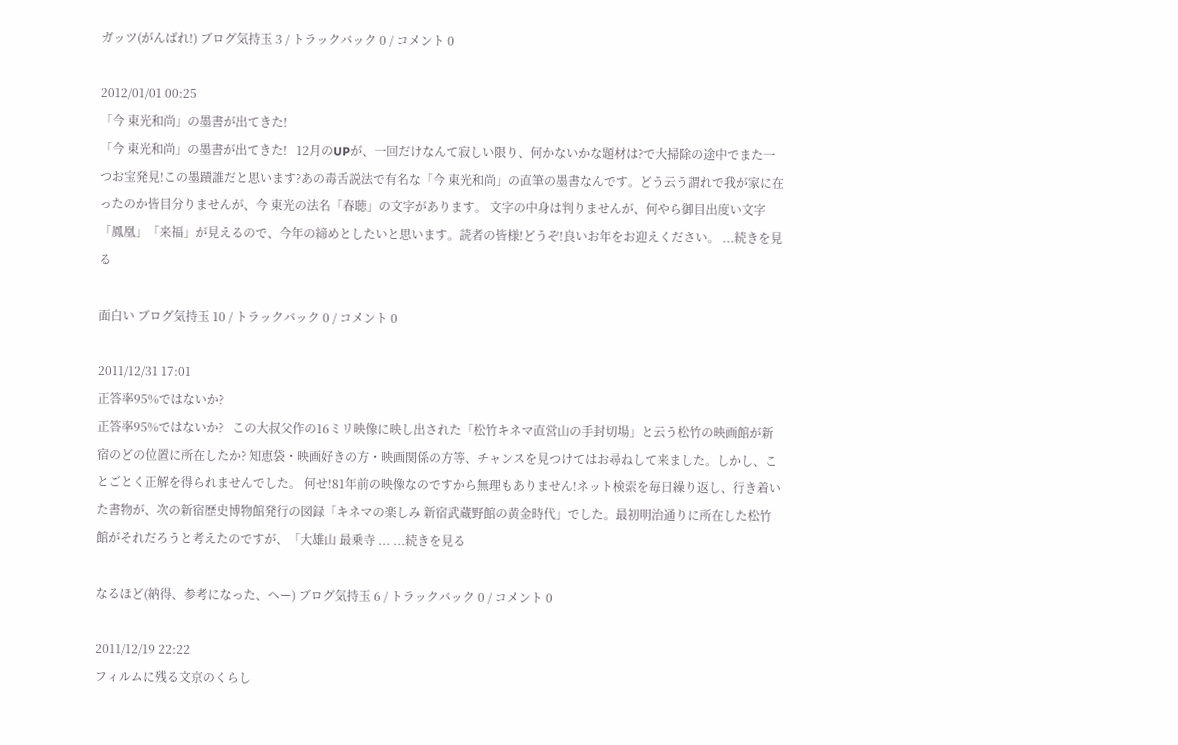ガッツ(がんばれ!) ブログ気持玉 3 / トラックバック 0 / コメント 0

2012/01/01 00:25
「今 東光和尚」の墨書が出てきた!
「今 東光和尚」の墨書が出てきた!   12月のUPが、一回だけなんて寂しい限り、何かないかな題材は?で大掃除の途中でまた一つお宝発見!この墨蹟誰だと思います?あの毒舌説法で有名な「今 東光和尚」の直筆の墨書なんです。どう云う謂れで我が家に在ったのか皆目分りませんが、今 東光の法名「春聴」の文字があります。 文字の中身は判りませんが、何やら御目出度い文字「鳳凰」「来福」が見えるので、今年の締めとしたいと思います。読者の皆様!どうぞ!良いお年をお迎えください。 ...続きを見る

面白い ブログ気持玉 10 / トラックバック 0 / コメント 0

2011/12/31 17:01
正答率95%ではないか?
正答率95%ではないか?   この大叔父作の16ミリ映像に映し出された「松竹キネマ直営山の手封切場」と云う松竹の映画館が新宿のどの位置に所在したか? 知恵袋・映画好きの方・映画関係の方等、チャンスを見つけてはお尋ねして来ました。しかし、ことごとく正解を得られませんでした。 何せ!81年前の映像なのですから無理もありません!ネット検索を毎日繰り返し、行き着いた書物が、次の新宿歴史博物館発行の図録「キネマの楽しみ 新宿武蔵野館の黄金時代」でした。最初明治通りに所在した松竹館がそれだろうと考えたのですが、「大雄山 最乗寺 ... ...続きを見る

なるほど(納得、参考になった、ヘー) ブログ気持玉 6 / トラックバック 0 / コメント 0

2011/12/19 22:22
フィルムに残る文京のくらし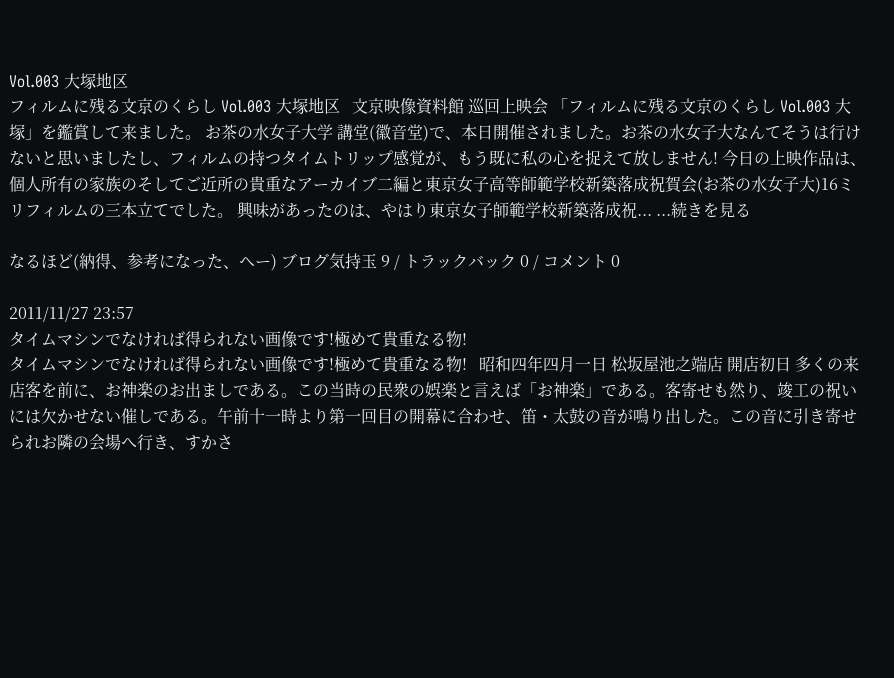Vol.003 大塚地区
フィルムに残る文京のくらし Vol.003 大塚地区   文京映像資料館 巡回上映会 「フィルムに残る文京のくらし Vol.003 大塚」を鑑賞して来ました。 お茶の水女子大学 講堂(徽音堂)で、本日開催されました。お茶の水女子大なんてそうは行けないと思いましたし、フィルムの持つタイムトリップ感覚が、もう既に私の心を捉えて放しません! 今日の上映作品は、個人所有の家族のそしてご近所の貴重なアーカイブ二編と東京女子高等師範学校新築落成祝賀会(お茶の水女子大)16ミリフィルムの三本立てでした。 興味があったのは、やはり東京女子師範学校新築落成祝... ...続きを見る

なるほど(納得、参考になった、ヘー) ブログ気持玉 9 / トラックバック 0 / コメント 0

2011/11/27 23:57
タイムマシンでなければ得られない画像です!極めて貴重なる物!
タイムマシンでなければ得られない画像です!極めて貴重なる物!   昭和四年四月一日 松坂屋池之端店 開店初日 多くの来店客を前に、お神楽のお出ましである。この当時の民衆の娯楽と言えば「お神楽」である。客寄せも然り、竣工の祝いには欠かせない催しである。午前十一時より第一回目の開幕に合わせ、笛・太鼓の音が鳴り出した。この音に引き寄せられお隣の会場へ行き、すかさ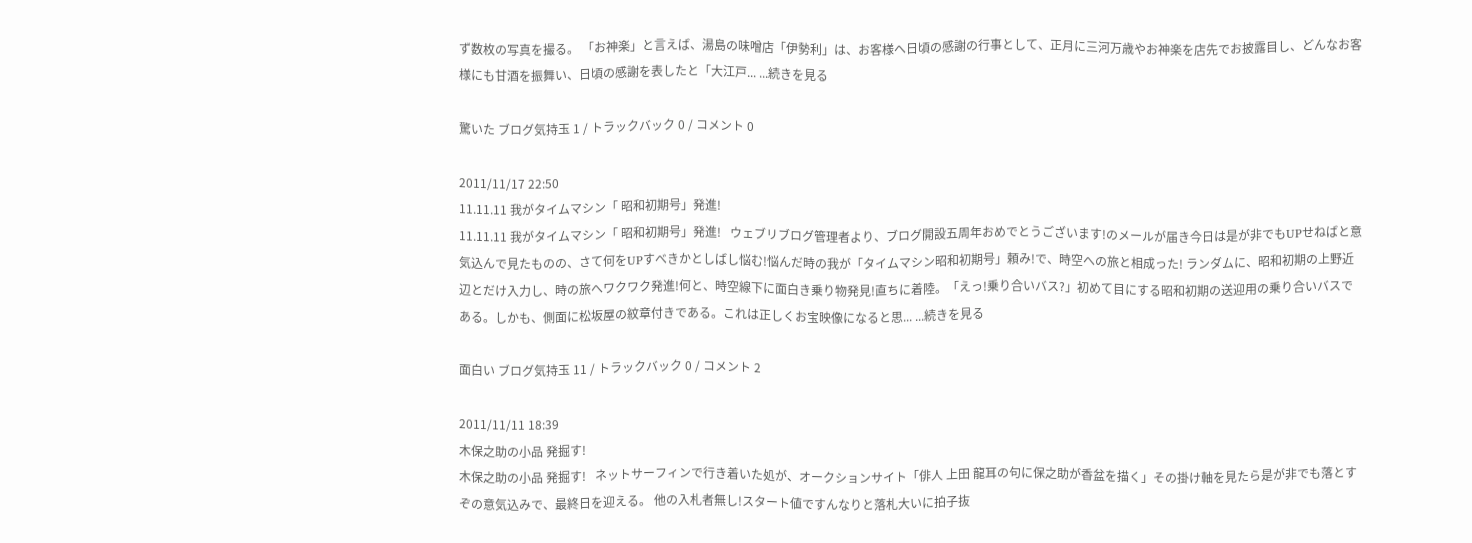ず数枚の写真を撮る。 「お神楽」と言えば、湯島の味噌店「伊勢利」は、お客様へ日頃の感謝の行事として、正月に三河万歳やお神楽を店先でお披露目し、どんなお客様にも甘酒を振舞い、日頃の感謝を表したと「大江戸... ...続きを見る

驚いた ブログ気持玉 1 / トラックバック 0 / コメント 0

2011/11/17 22:50
11.11.11 我がタイムマシン「 昭和初期号」発進!
11.11.11 我がタイムマシン「 昭和初期号」発進!   ウェブリブログ管理者より、ブログ開設五周年おめでとうございます!のメールが届き今日は是が非でもUPせねばと意気込んで見たものの、さて何をUPすべきかとしばし悩む!悩んだ時の我が「タイムマシン昭和初期号」頼み!で、時空への旅と相成った! ランダムに、昭和初期の上野近辺とだけ入力し、時の旅へワクワク発進!何と、時空線下に面白き乗り物発見!直ちに着陸。「えっ!乗り合いバス?」初めて目にする昭和初期の送迎用の乗り合いバスである。しかも、側面に松坂屋の紋章付きである。これは正しくお宝映像になると思... ...続きを見る

面白い ブログ気持玉 11 / トラックバック 0 / コメント 2

2011/11/11 18:39
木保之助の小品 発掘す!
木保之助の小品 発掘す!   ネットサーフィンで行き着いた処が、オークションサイト「俳人 上田 龍耳の句に保之助が香盆を描く」その掛け軸を見たら是が非でも落とすぞの意気込みで、最終日を迎える。 他の入札者無し!スタート値ですんなりと落札大いに拍子抜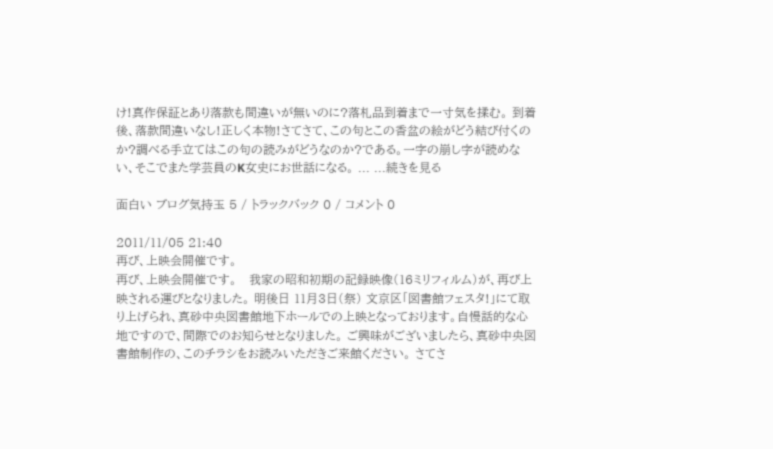け!真作保証とあり落款も間違いが無いのに?落札品到着まで一寸気を揉む。 到着後、落款間違いなし!正しく本物!さてさて、この句とこの香盆の絵がどう結び付くのか?調べる手立てはこの句の読みがどうなのか?である。一字の崩し字が読めない、そこでまた学芸員のK女史にお世話になる。 ... ...続きを見る

面白い ブログ気持玉 5 / トラックバック 0 / コメント 0

2011/11/05 21:40
再び、上映会開催です。
再び、上映会開催です。   我家の昭和初期の記録映像(16ミリフィルム)が、再び上映される運びとなりました。 明後日 11月3日(祭) 文京区「図書館フェスタ!」にて取り上げられ、真砂中央図書館地下ホールでの上映となっております。自慢話的な心地ですので、間際でのお知らせとなりました。 ご興味がございましたら、真砂中央図書館制作の、このチラシをお読みいただきご来館ください。 さてさ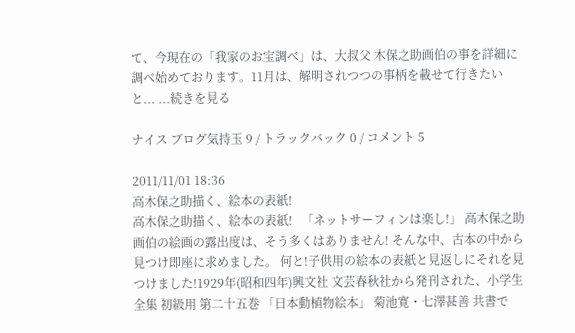て、今現在の「我家のお宝調べ」は、大叔父 木保之助画伯の事を詳細に調べ始めております。11月は、解明されつつの事柄を載せて行きたいと... ...続きを見る

ナイス ブログ気持玉 9 / トラックバック 0 / コメント 5

2011/11/01 18:36
高木保之助描く、絵本の表紙!
高木保之助描く、絵本の表紙!   「ネットサーフィンは楽し!」 高木保之助画伯の絵画の露出度は、そう多くはありません! そんな中、古本の中から見つけ即座に求めました。 何と!子供用の絵本の表紙と見返しにそれを見つけました!1929年(昭和四年)興文社 文芸春秋社から発刊された、小学生全集 初級用 第二十五巻 「日本動植物絵本」 菊池寛・七澤甚善 共書で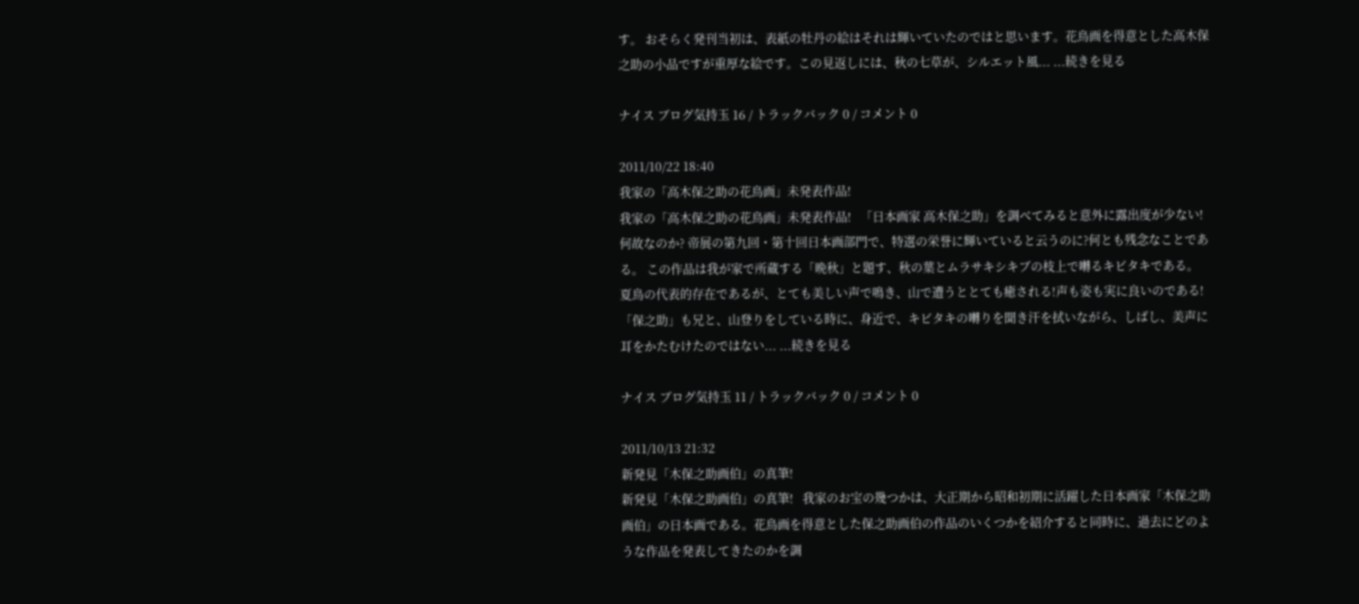す。 おそらく発刊当初は、表紙の牡丹の絵はそれは輝いていたのではと思います。花鳥画を得意とした高木保之助の小品ですが重厚な絵です。この見返しには、秋の七草が、シルエット風... ...続きを見る

ナイス ブログ気持玉 16 / トラックバック 0 / コメント 0

2011/10/22 18:40
我家の「高木保之助の花鳥画」未発表作品!
我家の「高木保之助の花鳥画」未発表作品!   「日本画家 高木保之助」を調べてみると意外に露出度が少ない!何故なのか? 帝展の第九回・第十回日本画部門で、特選の栄誉に輝いていると云うのに?何とも残念なことである。 この作品は我が家で所蔵する「晩秋」と題す、秋の葉とムラサキシキブの枝上で囀るキビタキである。 夏鳥の代表的存在であるが、とても美しい声で鳴き、山で遭うととても癒される!声も姿も実に良いのである! 「保之助」も兄と、山登りをしている時に、身近で、キビタキの囀りを聞き汗を拭いながら、しばし、美声に耳をかたむけたのではない... ...続きを見る

ナイス ブログ気持玉 11 / トラックバック 0 / コメント 0

2011/10/13 21:32
新発見「木保之助画伯」の真筆!
新発見「木保之助画伯」の真筆!   我家のお宝の幾つかは、大正期から昭和初期に活躍した日本画家「木保之助画伯」の日本画である。花鳥画を得意とした保之助画伯の作品のいくつかを紹介すると同時に、過去にどのような作品を発表してきたのかを調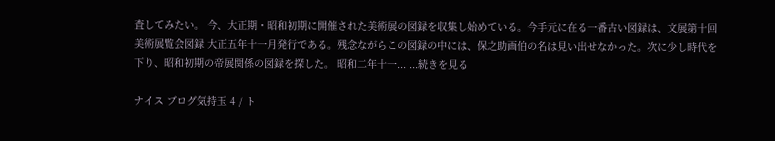査してみたい。 今、大正期・昭和初期に開催された美術展の図録を収集し始めている。今手元に在る一番古い図録は、文展第十回 美術展覧会図録 大正五年十一月発行である。残念ながらこの図録の中には、保之助画伯の名は見い出せなかった。次に少し時代を下り、昭和初期の帝展関係の図録を探した。 昭和二年十一... ...続きを見る

ナイス ブログ気持玉 4 / ト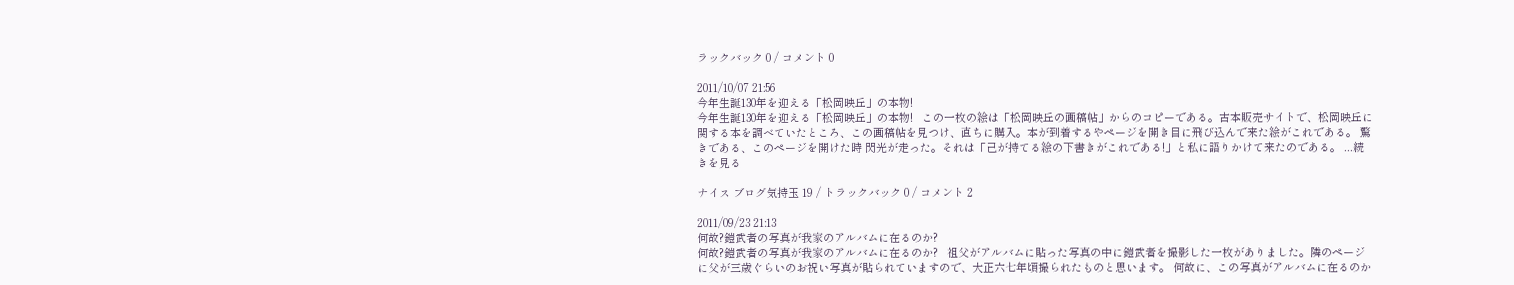ラックバック 0 / コメント 0

2011/10/07 21:56
今年生誕130年を迎える「松岡映丘」の本物!
今年生誕130年を迎える「松岡映丘」の本物!   この一枚の絵は「松岡映丘の画稿帖」からのコピーである。古本販売サイトで、松岡映丘に関する本を調べていたところ、この画稿帖を見つけ、直ちに購入。本が到着するやページを開き目に飛び込んで来た絵がこれである。 驚きである、このページを開けた時 閃光が走った。それは「己が持てる絵の下書きがこれである!」と私に語りかけて来たのである。 ...続きを見る

ナイス ブログ気持玉 19 / トラックバック 0 / コメント 2

2011/09/23 21:13
何故?鎧武者の写真が我家のアルバムに在るのか?
何故?鎧武者の写真が我家のアルバムに在るのか?   祖父がアルバムに貼った写真の中に鎧武者を撮影した一枚がありました。隣のページに父が三歳ぐらいのお祝い写真が貼られていますので、大正六七年頃撮られたものと思います。 何故に、この写真がアルバムに在るのか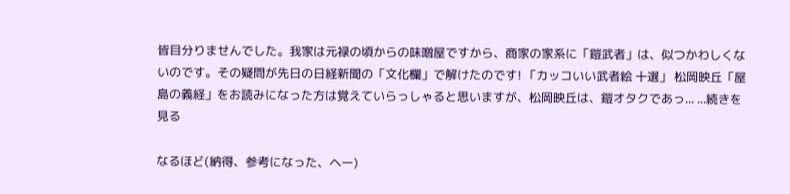皆目分りませんでした。我家は元禄の頃からの味噌屋ですから、商家の家系に「鎧武者」は、似つかわしくないのです。その疑問が先日の日経新聞の「文化欄」で解けたのです! 「カッコいい武者絵 十選」 松岡映丘「屋島の義経」をお読みになった方は覚えていらっしゃると思いますが、松岡映丘は、鎧オタクであっ... ...続きを見る

なるほど(納得、参考になった、ヘー)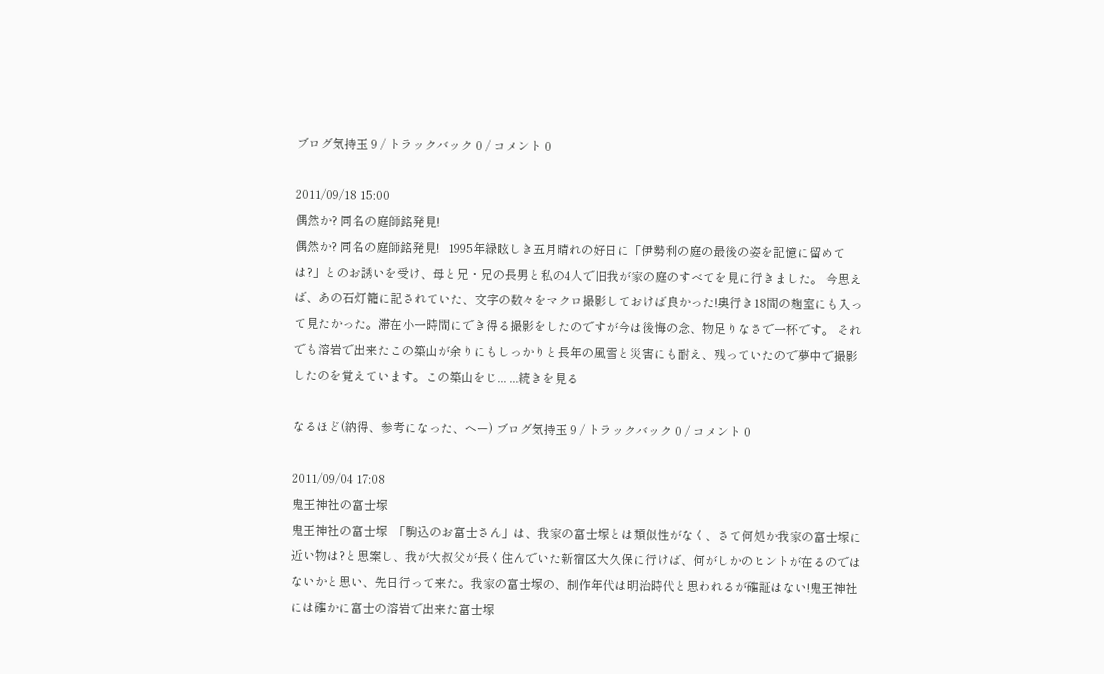ブログ気持玉 9 / トラックバック 0 / コメント 0

2011/09/18 15:00
偶然か? 同名の庭師銘発見!
偶然か? 同名の庭師銘発見!   1995年緑眩しき五月晴れの好日に「伊勢利の庭の最後の姿を記憶に留めては?」とのお誘いを受け、母と兄・兄の長男と私の4人で旧我が家の庭のすべてを見に行きました。 今思えば、あの石灯籠に記されていた、文字の数々をマクロ撮影しておけば良かった!奥行き18間の麹室にも入って見たかった。滞在小一時間にでき得る撮影をしたのですが今は後悔の念、物足りなさで一杯です。 それでも溶岩で出来たこの築山が余りにもしっかりと長年の風雪と災害にも耐え、残っていたので夢中で撮影したのを覚えています。この築山をじ... ...続きを見る

なるほど(納得、参考になった、ヘー) ブログ気持玉 9 / トラックバック 0 / コメント 0

2011/09/04 17:08
鬼王神社の富士塚
鬼王神社の富士塚  「駒込のお富士さん」は、我家の富士塚とは類似性がなく、さて何処か我家の富士塚に近い物は?と思案し、我が大叔父が長く住んでいた新宿区大久保に行けば、何がしかのヒントが在るのではないかと思い、先日行って来た。我家の富士塚の、制作年代は明治時代と思われるが確証はない!鬼王神社には確かに富士の溶岩で出来た富士塚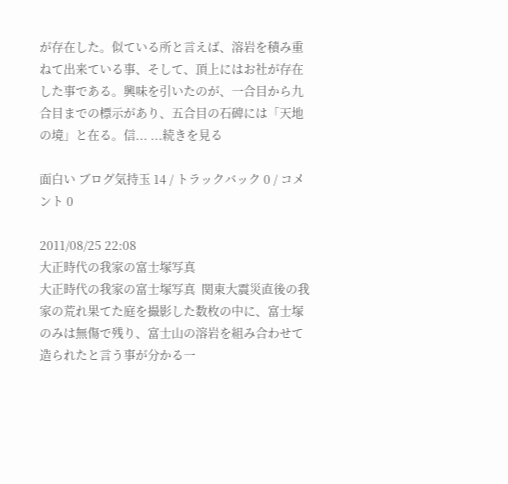が存在した。似ている所と言えば、溶岩を積み重ねて出来ている事、そして、頂上にはお社が存在した事である。興味を引いたのが、一合目から九合目までの標示があり、五合目の石碑には「天地の境」と在る。信... ...続きを見る

面白い ブログ気持玉 14 / トラックバック 0 / コメント 0

2011/08/25 22:08
大正時代の我家の富士塚写真
大正時代の我家の富士塚写真  関東大震災直後の我家の荒れ果てた庭を撮影した数枚の中に、富士塚のみは無傷で残り、富士山の溶岩を組み合わせて造られたと言う事が分かる一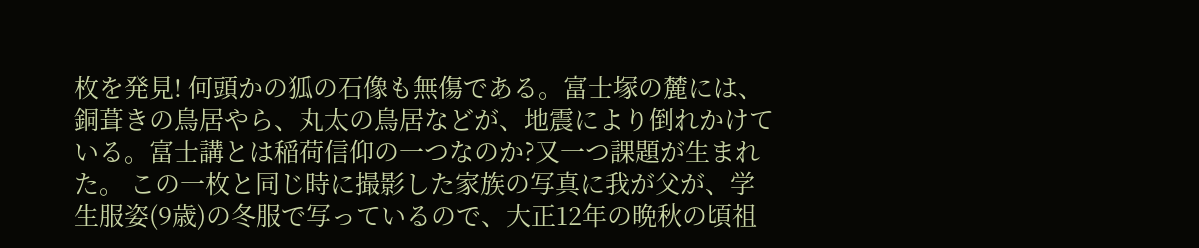枚を発見! 何頭かの狐の石像も無傷である。富士塚の麓には、銅葺きの鳥居やら、丸太の鳥居などが、地震により倒れかけている。富士講とは稲荷信仰の一つなのか?又一つ課題が生まれた。 この一枚と同じ時に撮影した家族の写真に我が父が、学生服姿(9歳)の冬服で写っているので、大正12年の晩秋の頃祖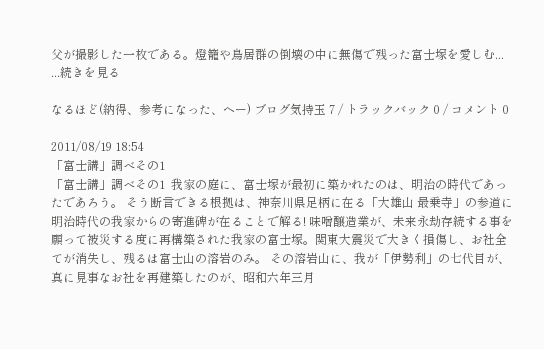父が撮影した一枚である。燈籠や鳥居群の倒壊の中に無傷で残った富士塚を愛しむ... ...続きを見る

なるほど(納得、参考になった、ヘー) ブログ気持玉 7 / トラックバック 0 / コメント 0

2011/08/19 18:54
「富士講」調べその1
「富士講」調べその1  我家の庭に、富士塚が最初に築かれたのは、明治の時代であったであろう。 そう断言できる根拠は、神奈川県足柄に在る「大雄山 最乗寺」の参道に明治時代の我家からの寄進碑が在ることで解る! 味噌醸造業が、未来永劫存続する事を願って被災する度に再構築された我家の富士塚。関東大震災で大きく損傷し、お社全てが消失し、残るは富士山の溶岩のみ。 その溶岩山に、我が「伊勢利」の七代目が、真に見事なお社を再建築したのが、昭和六年三月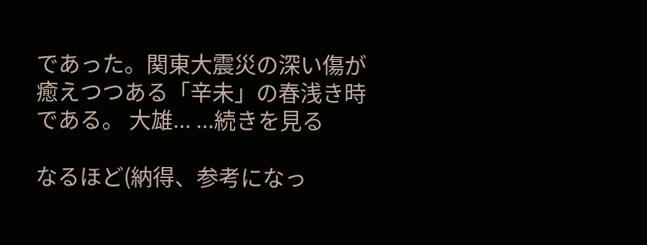であった。関東大震災の深い傷が癒えつつある「辛未」の春浅き時である。 大雄... ...続きを見る

なるほど(納得、参考になっ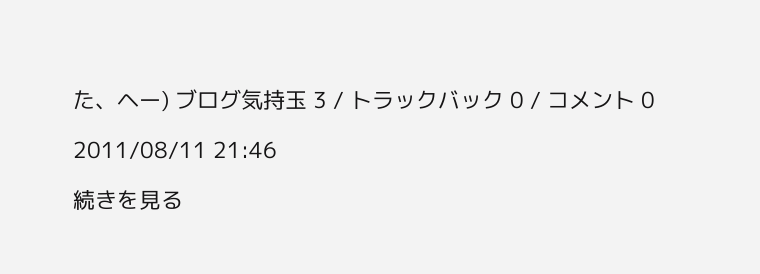た、ヘー) ブログ気持玉 3 / トラックバック 0 / コメント 0

2011/08/11 21:46

続きを見る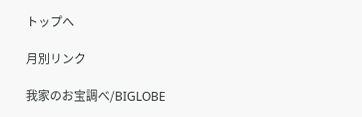トップへ

月別リンク

我家のお宝調べ/BIGLOBE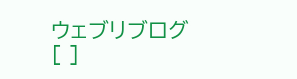ウェブリブログ
[ ]